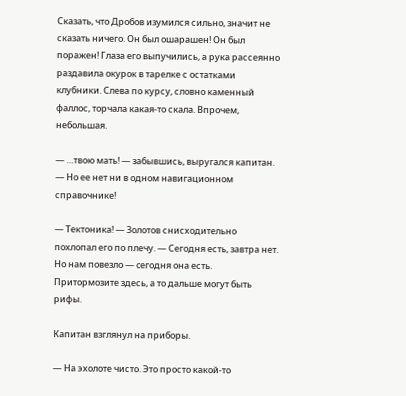Сказать, что Дробов изумился сильно, значит не сказать ничего. Он был ошарашен! Он был поражен! Глаза его выпучились, а рука рассеянно раздавила окурок в тарелке с остатками клубники. Слева по курсу, словно каменный фаллос, торчала какая-то скала. Впрочем, небольшая.

— …твою мать! — забывшись, выругался капитан. — Но ее нет ни в одном навигационном справочнике!

— Тектоника! — Золотов снисходительно похлопал его по плечу. — Сегодня есть, завтра нет. Но нам повезло — cегодня она есть. Притормозите здесь, а то дальше могут быть рифы.

Капитан взглянул на приборы.

— На эхолоте чисто. Это просто какой-то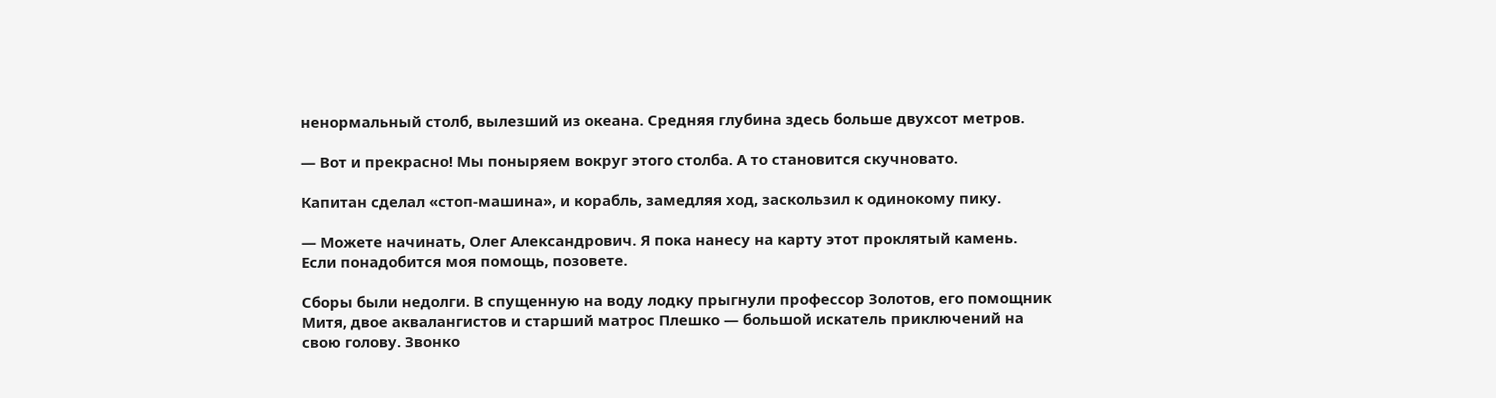ненормальный столб, вылезший из океана. Средняя глубина здесь больше двухсот метров.

— Вот и прекрасно! Мы поныряем вокруг этого столба. А то становится скучновато.

Капитан сделал «стоп-машина», и корабль, замедляя ход, заскользил к одинокому пику.

— Можете начинать, Олег Александрович. Я пока нанесу на карту этот проклятый камень. Если понадобится моя помощь, позовете.

Сборы были недолги. В спущенную на воду лодку прыгнули профессор Золотов, его помощник Митя, двое аквалангистов и старший матрос Плешко — большой искатель приключений на свою голову. Звонко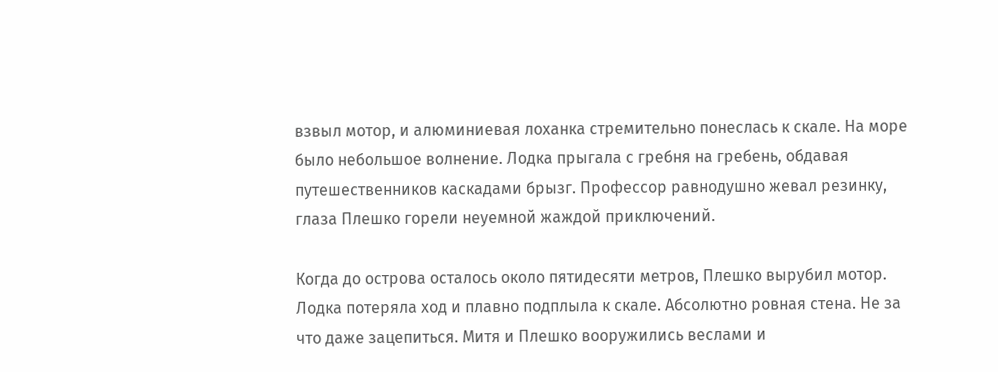взвыл мотор, и алюминиевая лоханка стремительно понеслась к скале. На море было небольшое волнение. Лодка прыгала с гребня на гребень, обдавая путешественников каскадами брызг. Профессор равнодушно жевал резинку, глаза Плешко горели неуемной жаждой приключений.

Когда до острова осталось около пятидесяти метров, Плешко вырубил мотор. Лодка потеряла ход и плавно подплыла к скале. Абсолютно ровная стена. Не за что даже зацепиться. Митя и Плешко вооружились веслами и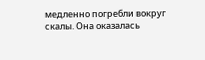медленно погребли вокруг скалы. Она оказалась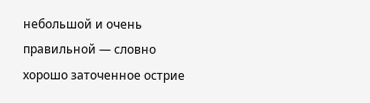небольшой и очень правильной — словно хорошо заточенное острие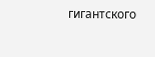гигантского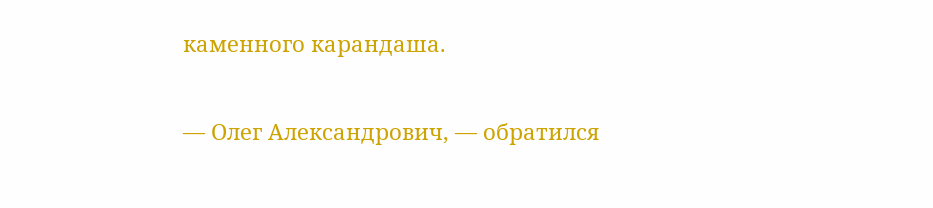каменного карандаша.

— Олег Александрович, — обратился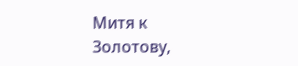Митя к Золотову,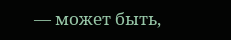— может быть,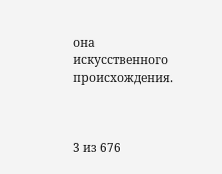она искусственного происхождения.



3 из 676